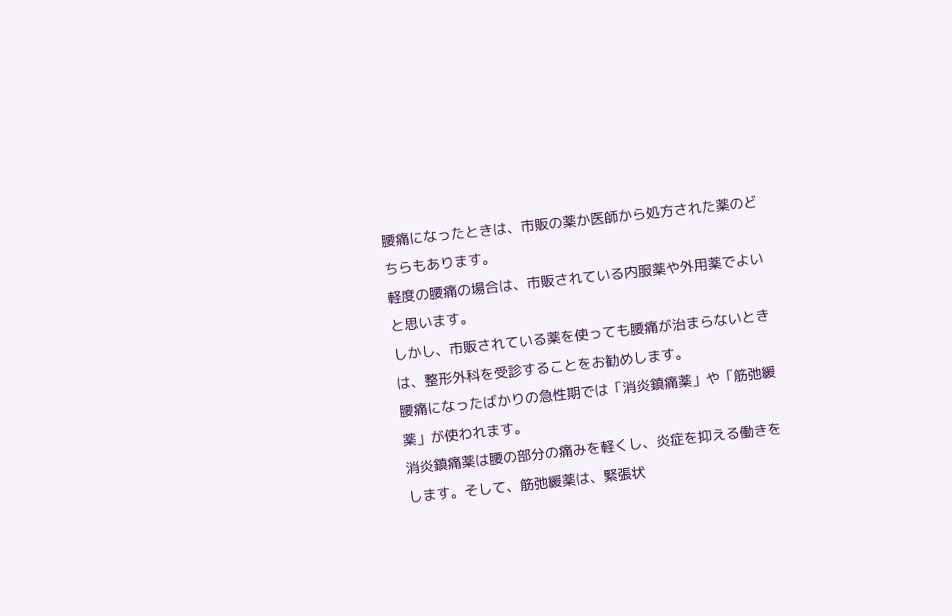腰痛になったときは、市販の薬か医師から処方された薬のどちらもあります。
軽度の腰痛の場合は、市販されている内服薬や外用薬でよいと思います。
しかし、市販されている薬を使っても腰痛が治まらないときは、整形外科を受診することをお勧めします。
腰痛になったばかりの急性期では「消炎鎮痛薬」や「筋弛緩薬」が使われます。
消炎鎮痛薬は腰の部分の痛みを軽くし、炎症を抑える働きをします。そして、筋弛緩薬は、緊張状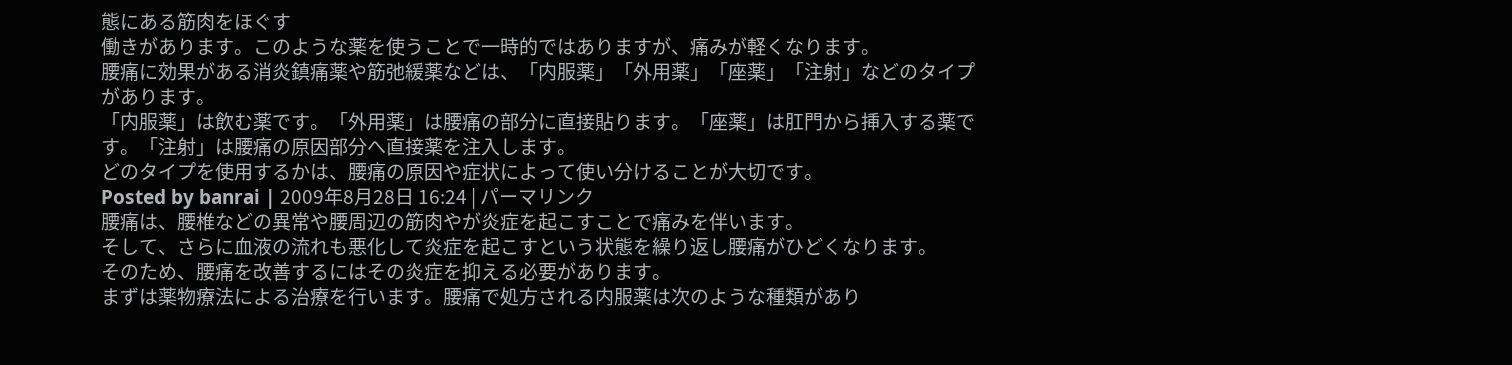態にある筋肉をほぐす
働きがあります。このような薬を使うことで一時的ではありますが、痛みが軽くなります。
腰痛に効果がある消炎鎮痛薬や筋弛緩薬などは、「内服薬」「外用薬」「座薬」「注射」などのタイプがあります。
「内服薬」は飲む薬です。「外用薬」は腰痛の部分に直接貼ります。「座薬」は肛門から挿入する薬です。「注射」は腰痛の原因部分へ直接薬を注入します。
どのタイプを使用するかは、腰痛の原因や症状によって使い分けることが大切です。
Posted by banrai | 2009年8月28日 16:24 | パーマリンク
腰痛は、腰椎などの異常や腰周辺の筋肉やが炎症を起こすことで痛みを伴います。
そして、さらに血液の流れも悪化して炎症を起こすという状態を繰り返し腰痛がひどくなります。
そのため、腰痛を改善するにはその炎症を抑える必要があります。
まずは薬物療法による治療を行います。腰痛で処方される内服薬は次のような種類があり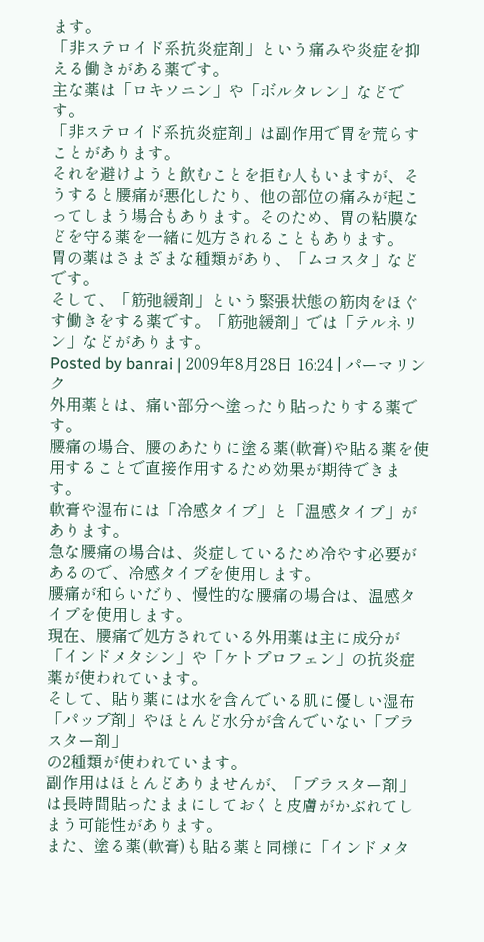ます。
「非ステロイド系抗炎症剤」という痛みや炎症を抑える働きがある薬です。
主な薬は「ロキソニン」や「ボルタレン」などです。
「非ステロイド系抗炎症剤」は副作用で胃を荒らすことがあります。
それを避けようと飲むことを拒む人もいますが、そうすると腰痛が悪化したり、他の部位の痛みが起こってしまう場合もあります。そのため、胃の粘膜などを守る薬を一緒に処方されることもあります。
胃の薬はさまざまな種類があり、「ムコスタ」などです。
そして、「筋弛緩剤」という緊張状態の筋肉をほぐす働きをする薬です。「筋弛緩剤」では「テルネリン」などがあります。
Posted by banrai | 2009年8月28日 16:24 | パーマリンク
外用薬とは、痛い部分へ塗ったり貼ったりする薬です。
腰痛の場合、腰のあたりに塗る薬(軟膏)や貼る薬を使用することで直接作用するため効果が期待できます。
軟膏や湿布には「冷感タイプ」と「温感タイプ」があります。
急な腰痛の場合は、炎症しているため冷やす必要があるので、冷感タイプを使用します。
腰痛が和らいだり、慢性的な腰痛の場合は、温感タイプを使用します。
現在、腰痛で処方されている外用薬は主に成分が「インドメタシン」や「ケトプロフェン」の抗炎症薬が使われています。
そして、貼り薬には水を含んでいる肌に優しい湿布「パップ剤」やほとんど水分が含んでいない「プラスター剤」
の2種類が使われています。
副作用はほとんどありませんが、「プラスター剤」は長時間貼ったままにしておくと皮膚がかぶれてしまう可能性があります。
また、塗る薬(軟膏)も貼る薬と同様に「インドメタ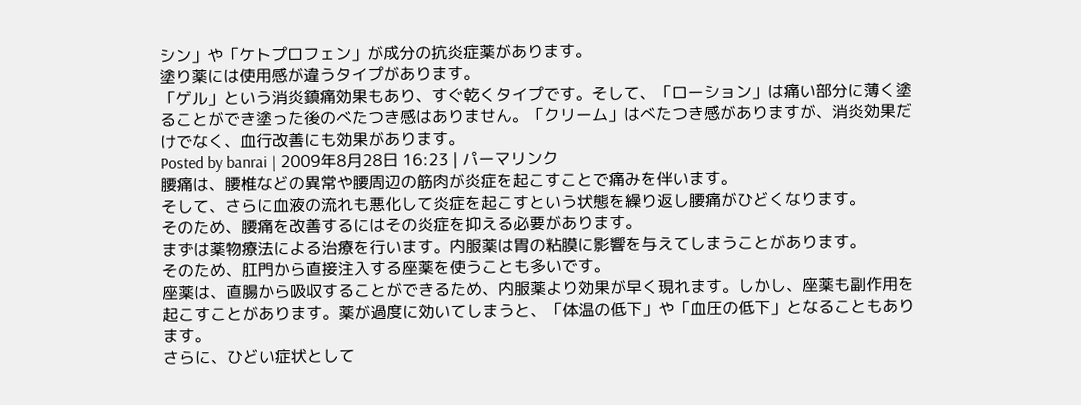シン」や「ケトプロフェン」が成分の抗炎症薬があります。
塗り薬には使用感が違うタイプがあります。
「ゲル」という消炎鎮痛効果もあり、すぐ乾くタイプです。そして、「ローション」は痛い部分に薄く塗ることができ塗った後のべたつき感はありません。「クリーム」はべたつき感がありますが、消炎効果だけでなく、血行改善にも効果があります。
Posted by banrai | 2009年8月28日 16:23 | パーマリンク
腰痛は、腰椎などの異常や腰周辺の筋肉が炎症を起こすことで痛みを伴います。
そして、さらに血液の流れも悪化して炎症を起こすという状態を繰り返し腰痛がひどくなります。
そのため、腰痛を改善するにはその炎症を抑える必要があります。
まずは薬物療法による治療を行います。内服薬は胃の粘膜に影響を与えてしまうことがあります。
そのため、肛門から直接注入する座薬を使うことも多いです。
座薬は、直腸から吸収することができるため、内服薬より効果が早く現れます。しかし、座薬も副作用を起こすことがあります。薬が過度に効いてしまうと、「体温の低下」や「血圧の低下」となることもあります。
さらに、ひどい症状として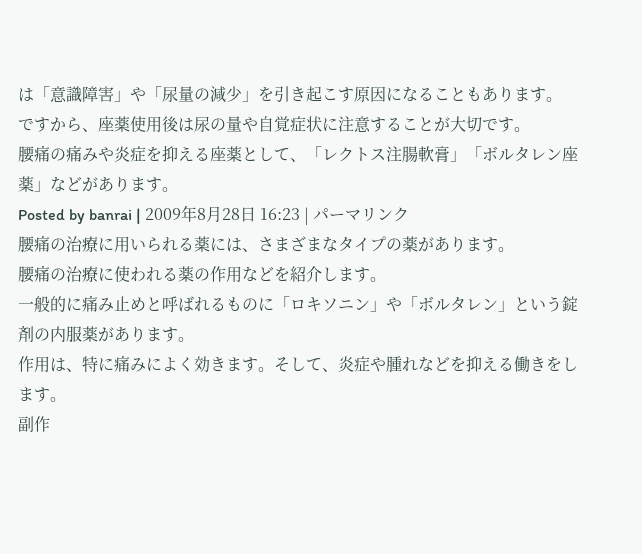は「意識障害」や「尿量の減少」を引き起こす原因になることもあります。
ですから、座薬使用後は尿の量や自覚症状に注意することが大切です。
腰痛の痛みや炎症を抑える座薬として、「レクトス注腸軟膏」「ボルタレン座薬」などがあります。
Posted by banrai | 2009年8月28日 16:23 | パーマリンク
腰痛の治療に用いられる薬には、さまざまなタイプの薬があります。
腰痛の治療に使われる薬の作用などを紹介します。
一般的に痛み止めと呼ばれるものに「ロキソニン」や「ボルタレン」という錠剤の内服薬があります。
作用は、特に痛みによく効きます。そして、炎症や腫れなどを抑える働きをします。
副作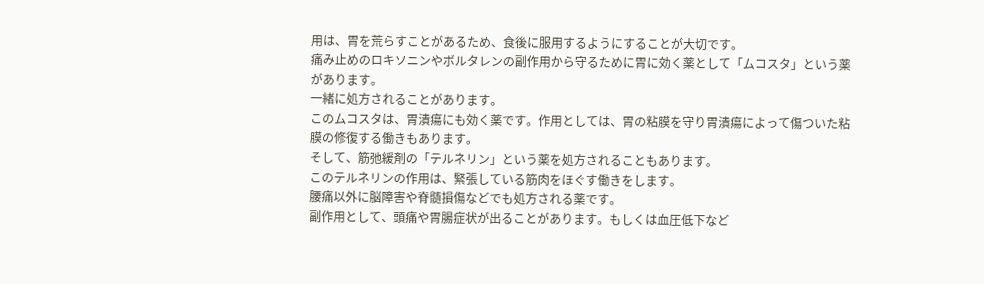用は、胃を荒らすことがあるため、食後に服用するようにすることが大切です。
痛み止めのロキソニンやボルタレンの副作用から守るために胃に効く薬として「ムコスタ」という薬があります。
一緒に処方されることがあります。
このムコスタは、胃潰瘍にも効く薬です。作用としては、胃の粘膜を守り胃潰瘍によって傷ついた粘膜の修復する働きもあります。
そして、筋弛緩剤の「テルネリン」という薬を処方されることもあります。
このテルネリンの作用は、緊張している筋肉をほぐす働きをします。
腰痛以外に脳障害や脊髄損傷などでも処方される薬です。
副作用として、頭痛や胃腸症状が出ることがあります。もしくは血圧低下など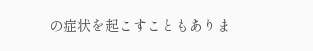の症状を起こすこともありま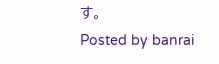す。
Posted by banrai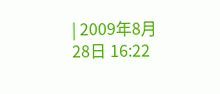| 2009年8月28日 16:22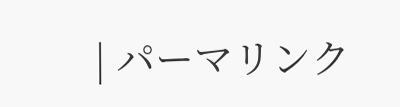| パーマリンク